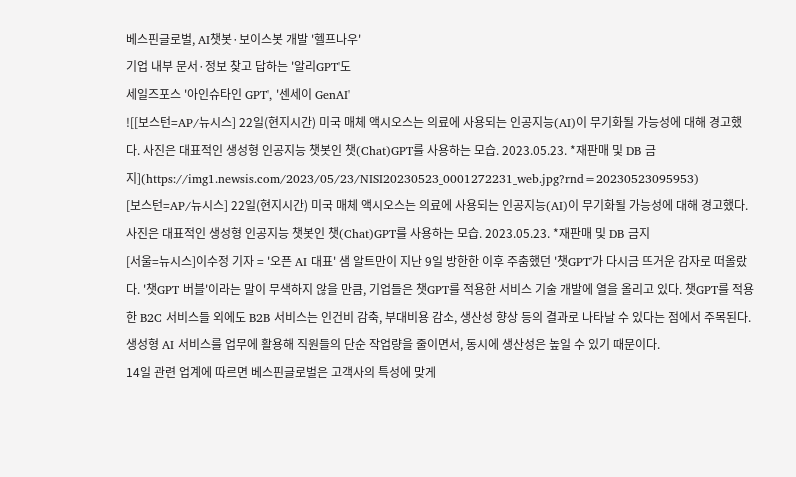베스핀글로벌, AI챗봇·보이스봇 개발 '헬프나우'
기업 내부 문서·정보 찾고 답하는 '알리GPT'도
세일즈포스 '아인슈타인 GPT', '센세이 GenAI'
![[보스턴=AP/뉴시스] 22일(현지시간) 미국 매체 액시오스는 의료에 사용되는 인공지능(AI)이 무기화될 가능성에 대해 경고했다. 사진은 대표적인 생성형 인공지능 챗봇인 챗(Chat)GPT를 사용하는 모습. 2023.05.23. *재판매 및 DB 금지](https://img1.newsis.com/2023/05/23/NISI20230523_0001272231_web.jpg?rnd=20230523095953)
[보스턴=AP/뉴시스] 22일(현지시간) 미국 매체 액시오스는 의료에 사용되는 인공지능(AI)이 무기화될 가능성에 대해 경고했다. 사진은 대표적인 생성형 인공지능 챗봇인 챗(Chat)GPT를 사용하는 모습. 2023.05.23. *재판매 및 DB 금지
[서울=뉴시스]이수정 기자 = '오픈 AI 대표' 샘 알트만이 지난 9일 방한한 이후 주춤했던 '챗GPT'가 다시금 뜨거운 감자로 떠올랐다. '챗GPT 버블'이라는 말이 무색하지 않을 만큼, 기업들은 챗GPT를 적용한 서비스 기술 개발에 열을 올리고 있다. 챗GPT를 적용한 B2C 서비스들 외에도 B2B 서비스는 인건비 감축, 부대비용 감소, 생산성 향상 등의 결과로 나타날 수 있다는 점에서 주목된다. 생성형 AI 서비스를 업무에 활용해 직원들의 단순 작업량을 줄이면서, 동시에 생산성은 높일 수 있기 때문이다.
14일 관련 업계에 따르면 베스핀글로벌은 고객사의 특성에 맞게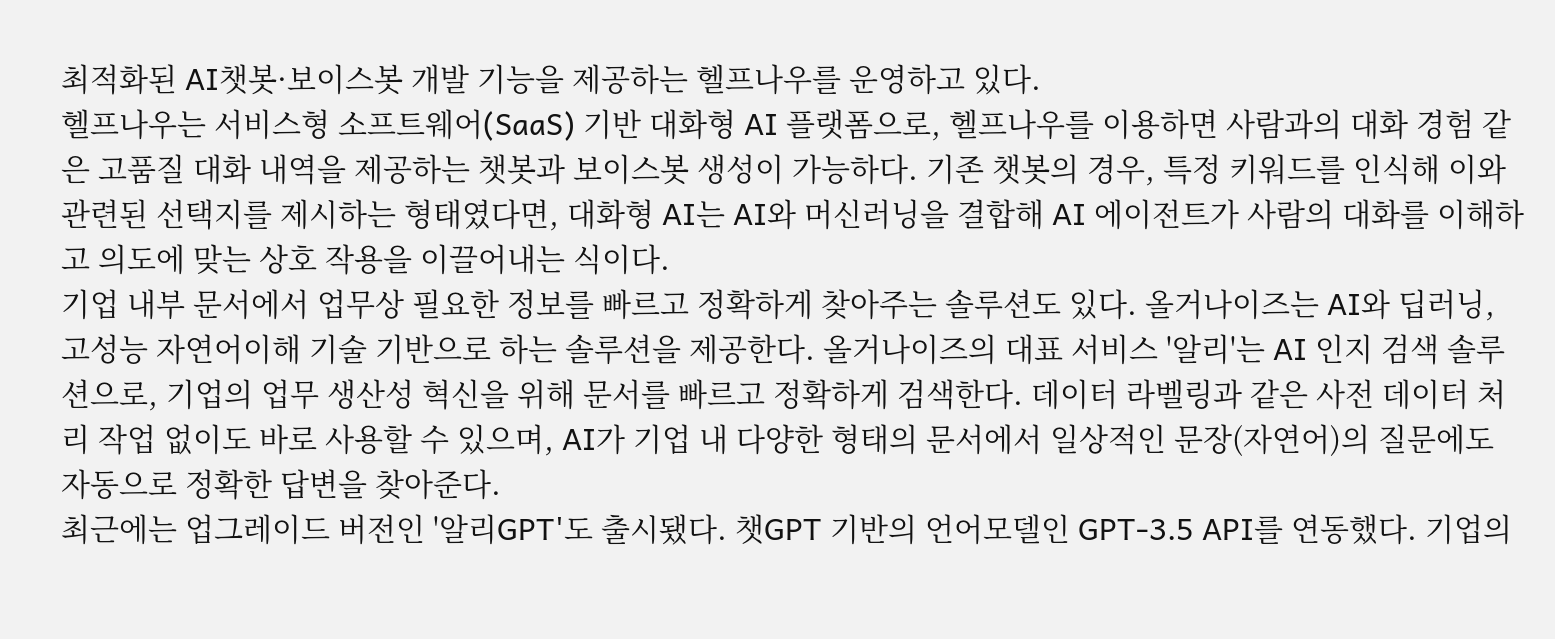최적화된 AI챗봇·보이스봇 개발 기능을 제공하는 헬프나우를 운영하고 있다.
헬프나우는 서비스형 소프트웨어(SaaS) 기반 대화형 AI 플랫폼으로, 헬프나우를 이용하면 사람과의 대화 경험 같은 고품질 대화 내역을 제공하는 챗봇과 보이스봇 생성이 가능하다. 기존 챗봇의 경우, 특정 키워드를 인식해 이와 관련된 선택지를 제시하는 형태였다면, 대화형 AI는 AI와 머신러닝을 결합해 AI 에이전트가 사람의 대화를 이해하고 의도에 맞는 상호 작용을 이끌어내는 식이다.
기업 내부 문서에서 업무상 필요한 정보를 빠르고 정확하게 찾아주는 솔루션도 있다. 올거나이즈는 AI와 딥러닝, 고성능 자연어이해 기술 기반으로 하는 솔루션을 제공한다. 올거나이즈의 대표 서비스 '알리'는 AI 인지 검색 솔루션으로, 기업의 업무 생산성 혁신을 위해 문서를 빠르고 정확하게 검색한다. 데이터 라벨링과 같은 사전 데이터 처리 작업 없이도 바로 사용할 수 있으며, AI가 기업 내 다양한 형태의 문서에서 일상적인 문장(자연어)의 질문에도 자동으로 정확한 답변을 찾아준다.
최근에는 업그레이드 버전인 '알리GPT'도 출시됐다. 챗GPT 기반의 언어모델인 GPT-3.5 API를 연동했다. 기업의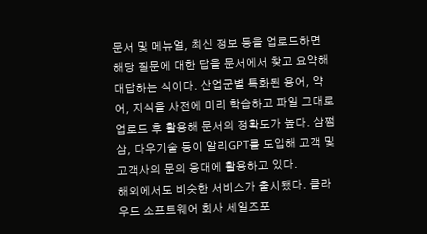문서 및 메뉴얼, 최신 정보 등을 업로드하면 해당 질문에 대한 답을 문서에서 찾고 요약해 대답하는 식이다. 산업군별 특화된 용어, 약어, 지식을 사전에 미리 학습하고 파일 그대로 업로드 후 활용해 문서의 정확도가 높다. 삼쩜삼, 다우기술 등이 알리GPT를 도입해 고객 및 고객사의 문의 응대에 활용하고 있다.
해외에서도 비슷한 서비스가 출시됐다. 클라우드 소프트웨어 회사 세일즈포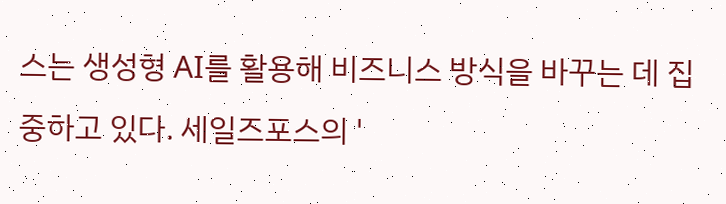스는 생성형 AI를 활용해 비즈니스 방식을 바꾸는 데 집중하고 있다. 세일즈포스의 '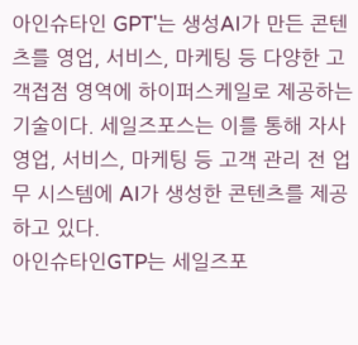아인슈타인 GPT'는 생성AI가 만든 콘텐츠를 영업, 서비스, 마케팅 등 다양한 고객접점 영역에 하이퍼스케일로 제공하는 기술이다. 세일즈포스는 이를 통해 자사영업, 서비스, 마케팅 등 고객 관리 전 업무 시스템에 AI가 생성한 콘텐츠를 제공하고 있다.
아인슈타인GTP는 세일즈포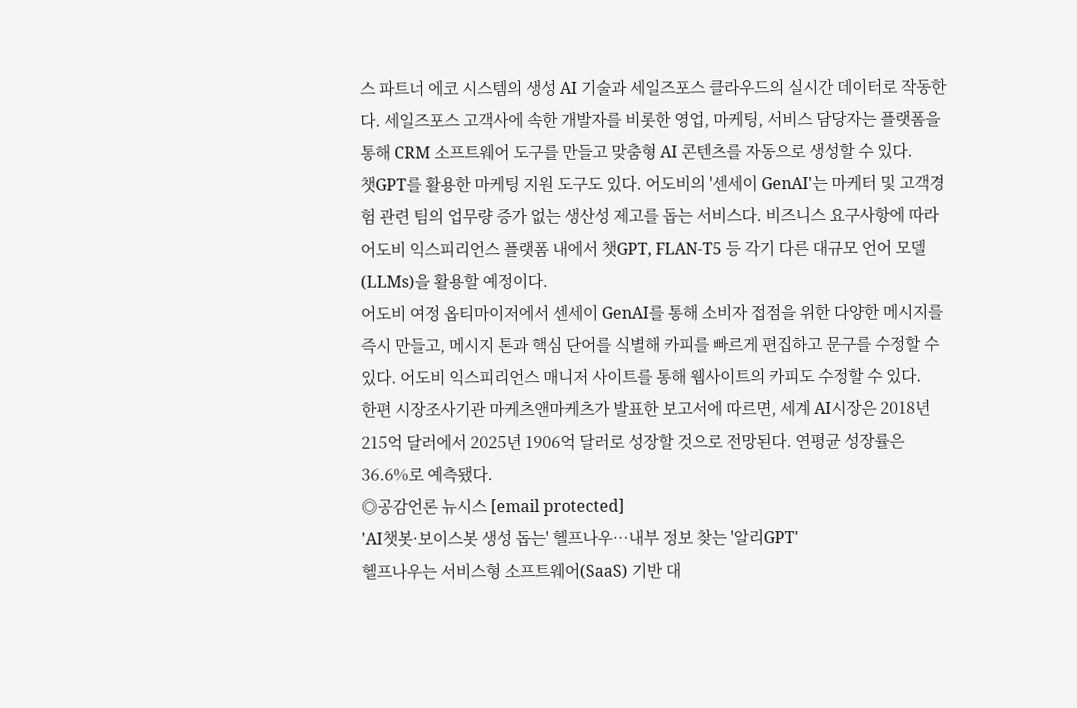스 파트너 에코 시스템의 생성 AI 기술과 세일즈포스 클라우드의 실시간 데이터로 작동한다. 세일즈포스 고객사에 속한 개발자를 비롯한 영업, 마케팅, 서비스 담당자는 플랫폼을 통해 CRM 소프트웨어 도구를 만들고 맞춤형 AI 콘텐츠를 자동으로 생성할 수 있다.
챗GPT를 활용한 마케팅 지원 도구도 있다. 어도비의 '센세이 GenAI'는 마케터 및 고객경험 관련 팀의 업무량 증가 없는 생산성 제고를 돕는 서비스다. 비즈니스 요구사항에 따라 어도비 익스피리언스 플랫폼 내에서 챗GPT, FLAN-T5 등 각기 다른 대규모 언어 모델(LLMs)을 활용할 예정이다.
어도비 여정 옵티마이저에서 센세이 GenAI를 통해 소비자 접점을 위한 다양한 메시지를 즉시 만들고, 메시지 톤과 핵심 단어를 식별해 카피를 빠르게 편집하고 문구를 수정할 수 있다. 어도비 익스피리언스 매니저 사이트를 통해 웹사이트의 카피도 수정할 수 있다.
한편 시장조사기관 마케츠앤마케츠가 발표한 보고서에 따르면, 세계 AI시장은 2018년 215억 달러에서 2025년 1906억 달러로 성장할 것으로 전망된다. 연평균 성장률은 36.6%로 예측됐다.
◎공감언론 뉴시스 [email protected]
'AI챗봇·보이스봇 생성 돕는' 헬프나우…내부 정보 찾는 '알리GPT'
헬프나우는 서비스형 소프트웨어(SaaS) 기반 대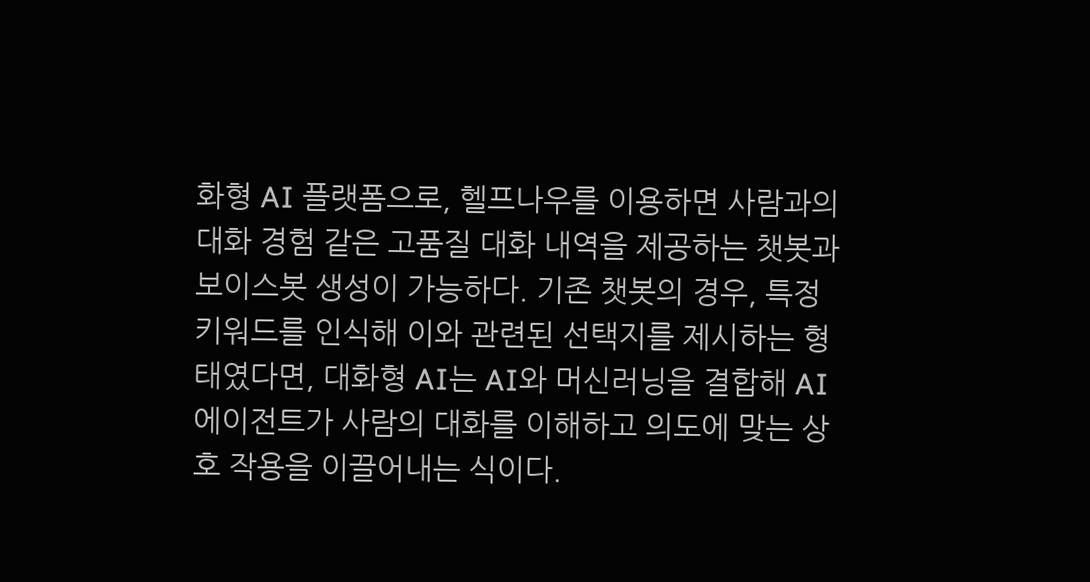화형 AI 플랫폼으로, 헬프나우를 이용하면 사람과의 대화 경험 같은 고품질 대화 내역을 제공하는 챗봇과 보이스봇 생성이 가능하다. 기존 챗봇의 경우, 특정 키워드를 인식해 이와 관련된 선택지를 제시하는 형태였다면, 대화형 AI는 AI와 머신러닝을 결합해 AI 에이전트가 사람의 대화를 이해하고 의도에 맞는 상호 작용을 이끌어내는 식이다.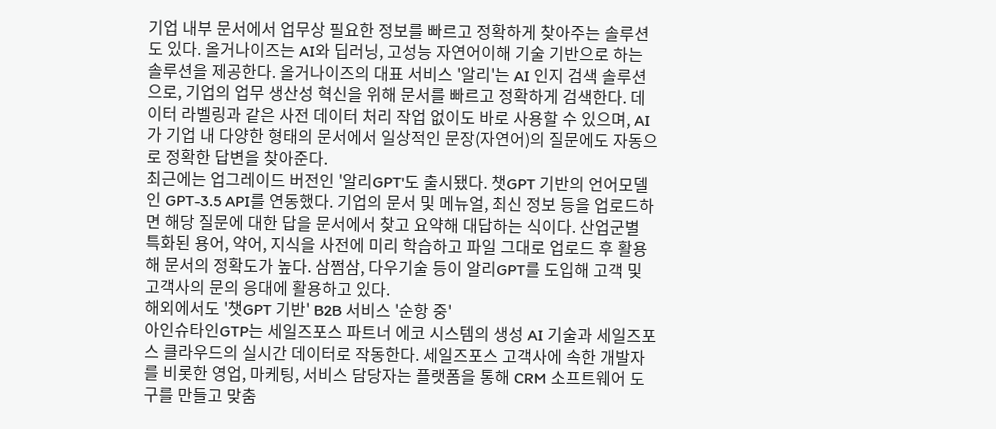기업 내부 문서에서 업무상 필요한 정보를 빠르고 정확하게 찾아주는 솔루션도 있다. 올거나이즈는 AI와 딥러닝, 고성능 자연어이해 기술 기반으로 하는 솔루션을 제공한다. 올거나이즈의 대표 서비스 '알리'는 AI 인지 검색 솔루션으로, 기업의 업무 생산성 혁신을 위해 문서를 빠르고 정확하게 검색한다. 데이터 라벨링과 같은 사전 데이터 처리 작업 없이도 바로 사용할 수 있으며, AI가 기업 내 다양한 형태의 문서에서 일상적인 문장(자연어)의 질문에도 자동으로 정확한 답변을 찾아준다.
최근에는 업그레이드 버전인 '알리GPT'도 출시됐다. 챗GPT 기반의 언어모델인 GPT-3.5 API를 연동했다. 기업의 문서 및 메뉴얼, 최신 정보 등을 업로드하면 해당 질문에 대한 답을 문서에서 찾고 요약해 대답하는 식이다. 산업군별 특화된 용어, 약어, 지식을 사전에 미리 학습하고 파일 그대로 업로드 후 활용해 문서의 정확도가 높다. 삼쩜삼, 다우기술 등이 알리GPT를 도입해 고객 및 고객사의 문의 응대에 활용하고 있다.
해외에서도 '챗GPT 기반' B2B 서비스 '순항 중'
아인슈타인GTP는 세일즈포스 파트너 에코 시스템의 생성 AI 기술과 세일즈포스 클라우드의 실시간 데이터로 작동한다. 세일즈포스 고객사에 속한 개발자를 비롯한 영업, 마케팅, 서비스 담당자는 플랫폼을 통해 CRM 소프트웨어 도구를 만들고 맞춤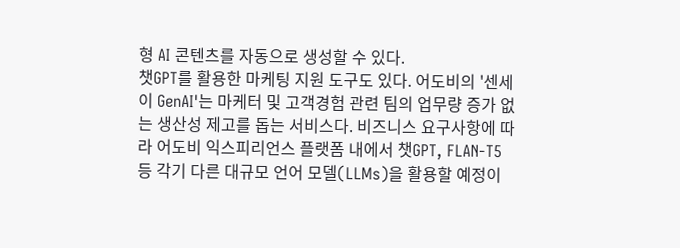형 AI 콘텐츠를 자동으로 생성할 수 있다.
챗GPT를 활용한 마케팅 지원 도구도 있다. 어도비의 '센세이 GenAI'는 마케터 및 고객경험 관련 팀의 업무량 증가 없는 생산성 제고를 돕는 서비스다. 비즈니스 요구사항에 따라 어도비 익스피리언스 플랫폼 내에서 챗GPT, FLAN-T5 등 각기 다른 대규모 언어 모델(LLMs)을 활용할 예정이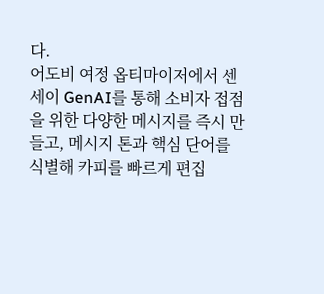다.
어도비 여정 옵티마이저에서 센세이 GenAI를 통해 소비자 접점을 위한 다양한 메시지를 즉시 만들고, 메시지 톤과 핵심 단어를 식별해 카피를 빠르게 편집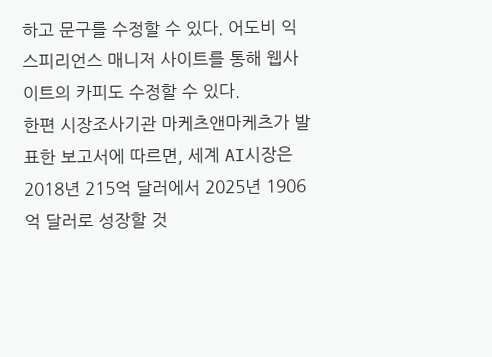하고 문구를 수정할 수 있다. 어도비 익스피리언스 매니저 사이트를 통해 웹사이트의 카피도 수정할 수 있다.
한편 시장조사기관 마케츠앤마케츠가 발표한 보고서에 따르면, 세계 AI시장은 2018년 215억 달러에서 2025년 1906억 달러로 성장할 것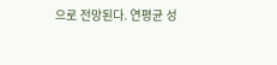으로 전망된다. 연평균 성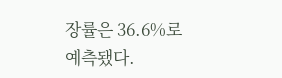장률은 36.6%로 예측됐다.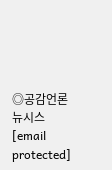◎공감언론 뉴시스 [email protected]